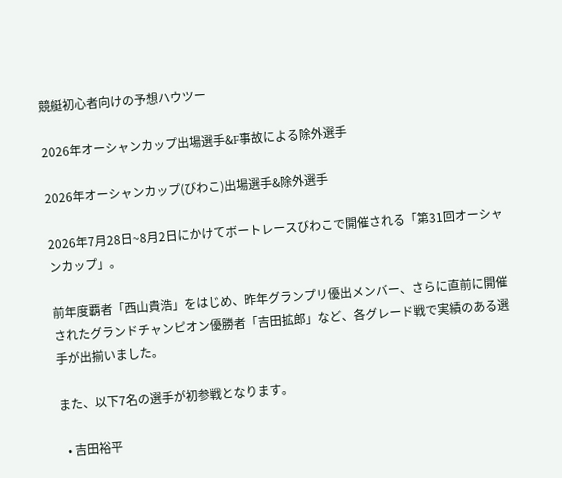競艇初心者向けの予想ハウツー

2026年オーシャンカップ出場選手&F事故による除外選手

2026年オーシャンカップ(びわこ)出場選手&除外選手

2026年7月28日~8月2日にかけてボートレースびわこで開催される「第31回オーシャンカップ」。

前年度覇者「西山貴浩」をはじめ、昨年グランプリ優出メンバー、さらに直前に開催されたグランドチャンピオン優勝者「吉田拡郎」など、各グレード戦で実績のある選手が出揃いました。

また、以下7名の選手が初参戦となります。

  • 吉田裕平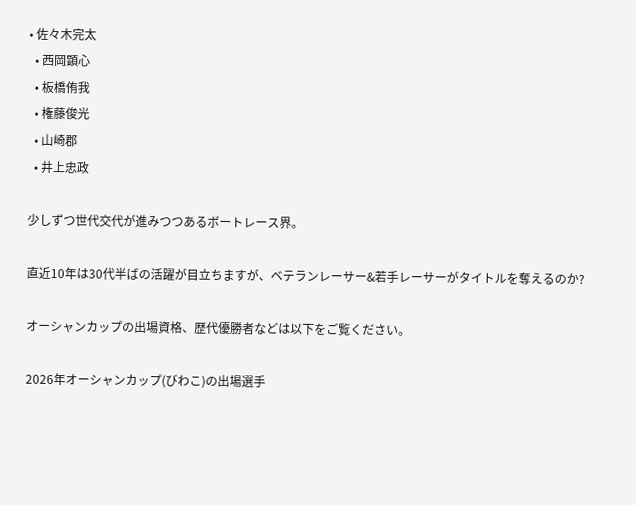• 佐々木完太
  • 西岡顕心
  • 板橋侑我
  • 権藤俊光
  • 山崎郡
  • 井上忠政

少しずつ世代交代が進みつつあるボートレース界。

直近10年は30代半ばの活躍が目立ちますが、ベテランレーサー&若手レーサーがタイトルを奪えるのか?

オーシャンカップの出場資格、歴代優勝者などは以下をご覧ください。

2026年オーシャンカップ(びわこ)の出場選手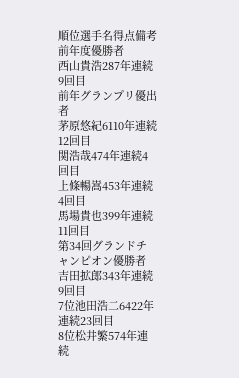順位選手名得点備考
前年度優勝者
西山貴浩287年連続9回目
前年グランプリ優出者
茅原悠紀6110年連続12回目
関浩哉474年連続4回目
上條暢嵩453年連続4回目
馬場貴也399年連続11回目
第34回グランドチャンピオン優勝者
吉田拡郎343年連続9回目
7位池田浩二6422年連続23回目
8位松井繁574年連続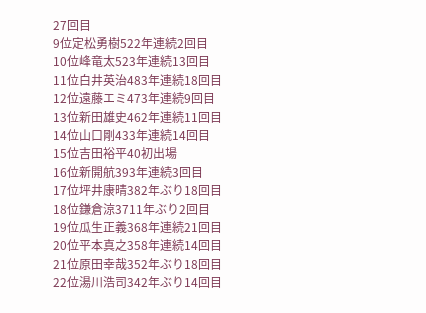27回目
9位定松勇樹522年連続2回目
10位峰竜太523年連続13回目
11位白井英治483年連続18回目
12位遠藤エミ473年連続9回目
13位新田雄史462年連続11回目
14位山口剛433年連続14回目
15位吉田裕平40初出場
16位新開航393年連続3回目
17位坪井康晴382年ぶり18回目
18位鎌倉涼3711年ぶり2回目
19位瓜生正義368年連続21回目
20位平本真之358年連続14回目
21位原田幸哉352年ぶり18回目
22位湯川浩司342年ぶり14回目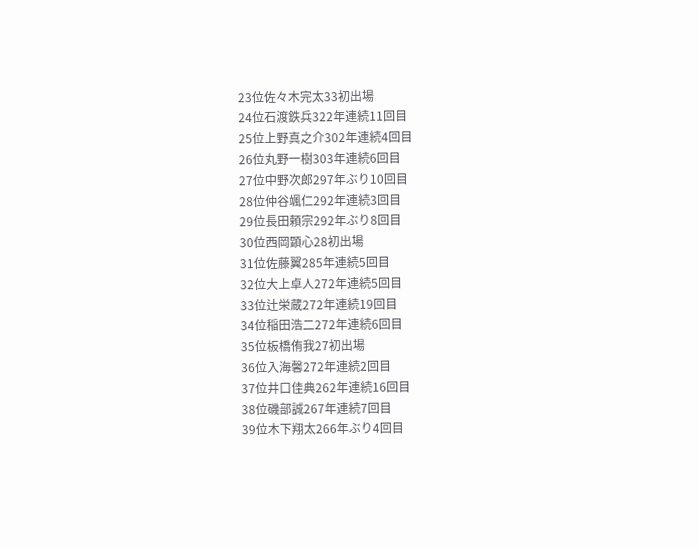23位佐々木完太33初出場
24位石渡鉄兵322年連続11回目
25位上野真之介302年連続4回目
26位丸野一樹303年連続6回目
27位中野次郎297年ぶり10回目
28位仲谷颯仁292年連続3回目
29位長田頼宗292年ぶり8回目
30位西岡顕心28初出場
31位佐藤翼285年連続5回目
32位大上卓人272年連続5回目
33位辻栄蔵272年連続19回目
34位稲田浩二272年連続6回目
35位板橋侑我27初出場
36位入海馨272年連続2回目
37位井口佳典262年連続16回目
38位磯部誠267年連続7回目
39位木下翔太266年ぶり4回目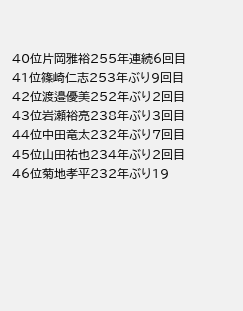40位片岡雅裕255年連続6回目
41位篠崎仁志253年ぶり9回目
42位渡邉優美252年ぶり2回目
43位岩瀬裕亮238年ぶり3回目
44位中田竜太232年ぶり7回目
45位山田祐也234年ぶり2回目
46位菊地孝平232年ぶり19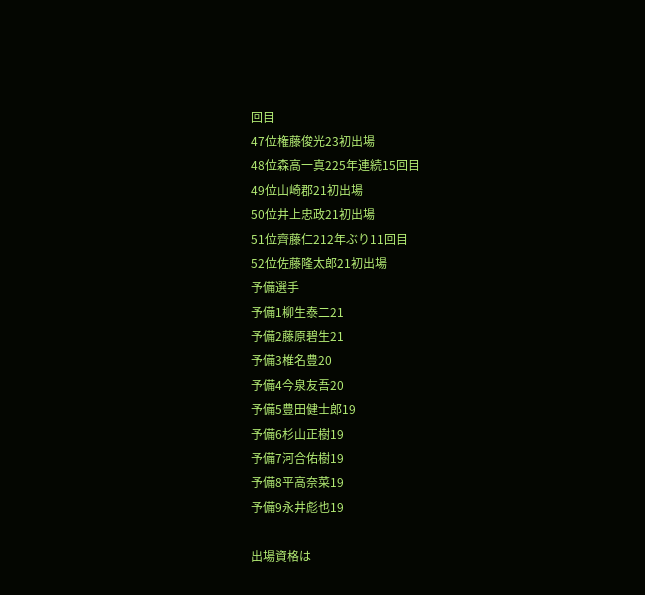回目
47位権藤俊光23初出場
48位森高一真225年連続15回目
49位山崎郡21初出場
50位井上忠政21初出場
51位齊藤仁212年ぶり11回目
52位佐藤隆太郎21初出場
予備選手
予備1柳生泰二21
予備2藤原碧生21
予備3椎名豊20
予備4今泉友吾20
予備5豊田健士郎19
予備6杉山正樹19
予備7河合佑樹19
予備8平高奈菜19
予備9永井彪也19

出場資格は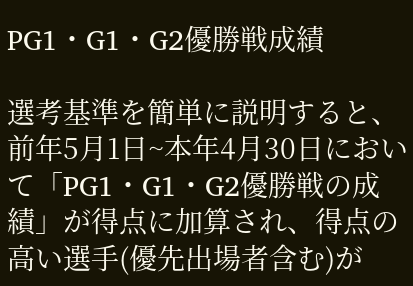PG1・G1・G2優勝戦成績

選考基準を簡単に説明すると、前年5月1日~本年4月30日において「PG1・G1・G2優勝戦の成績」が得点に加算され、得点の高い選手(優先出場者含む)が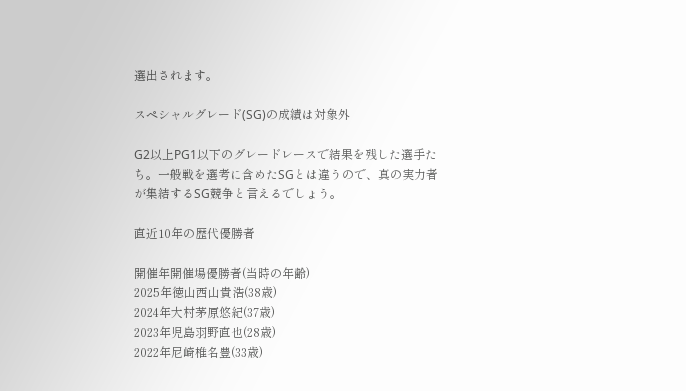選出されます。

スペシャルグレード(SG)の成績は対象外

G2以上PG1以下のグレードレースで結果を残した選手たち。一般戦を選考に含めたSGとは違うので、真の実力者が集結するSG競争と言えるでしょう。

直近10年の歴代優勝者

開催年開催場優勝者(当時の年齢)
2025年徳山西山貴浩(38歳)
2024年大村茅原悠紀(37歳)
2023年児島羽野直也(28歳)
2022年尼崎椎名豊(33歳)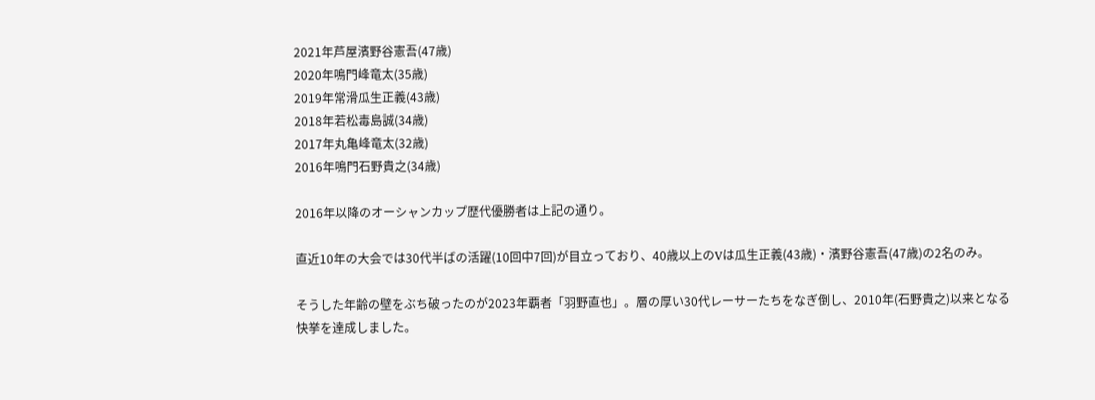2021年芦屋濱野谷憲吾(47歳)
2020年鳴門峰竜太(35歳)
2019年常滑瓜生正義(43歳)
2018年若松毒島誠(34歳)
2017年丸亀峰竜太(32歳)
2016年鳴門石野貴之(34歳)

2016年以降のオーシャンカップ歴代優勝者は上記の通り。

直近10年の大会では30代半ばの活躍(10回中7回)が目立っており、40歳以上のVは瓜生正義(43歳)・濱野谷憲吾(47歳)の2名のみ。

そうした年齢の壁をぶち破ったのが2023年覇者「羽野直也」。層の厚い30代レーサーたちをなぎ倒し、2010年(石野貴之)以来となる快挙を達成しました。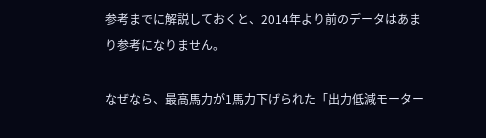参考までに解説しておくと、2014年より前のデータはあまり参考になりません。

なぜなら、最高馬力が1馬力下げられた「出力低減モーター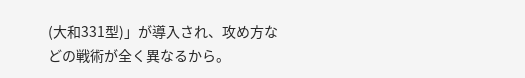(大和331型)」が導入され、攻め方などの戦術が全く異なるから。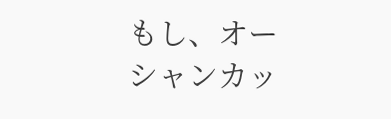もし、オーシャンカッ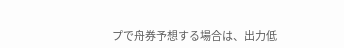プで舟券予想する場合は、出力低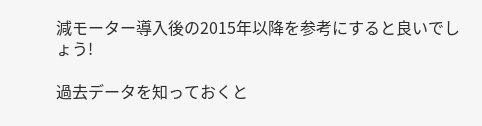減モーター導入後の2015年以降を参考にすると良いでしょう!

過去データを知っておくと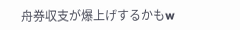舟券収支が爆上げするかもw